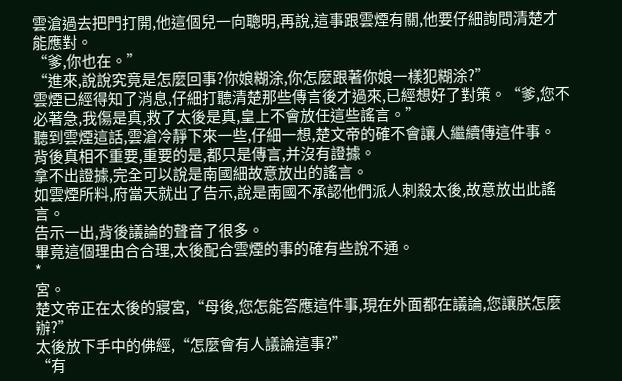雲滄過去把門打開,他這個兒一向聰明,再說,這事跟雲煙有關,他要仔細詢問清楚才能應對。
“爹,你也在。”
“進來,說說究竟是怎麼回事?你娘糊涂,你怎麼跟著你娘一樣犯糊涂?”
雲煙已經得知了消息,仔細打聽清楚那些傳言後才過來,已經想好了對策。“爹,您不必著急,我傷是真,救了太後是真,皇上不會放任這些謠言。”
聽到雲煙這話,雲滄冷靜下來一些,仔細一想,楚文帝的確不會讓人繼續傳這件事。
背後真相不重要,重要的是,都只是傳言,并沒有證據。
拿不出證據,完全可以說是南國細故意放出的謠言。
如雲煙所料,府當天就出了告示,說是南國不承認他們派人刺殺太後,故意放出此謠言。
告示一出,背後議論的聲音了很多。
畢竟這個理由合合理,太後配合雲煙的事的確有些說不通。
*
宮。
楚文帝正在太後的寢宮,“母後,您怎能答應這件事,現在外面都在議論,您讓朕怎麼辦?”
太後放下手中的佛經,“怎麼會有人議論這事?”
“有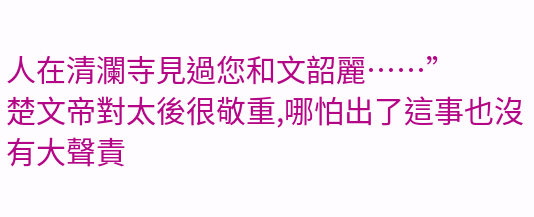人在清瀾寺見過您和文韶麗……”
楚文帝對太後很敬重,哪怕出了這事也沒有大聲責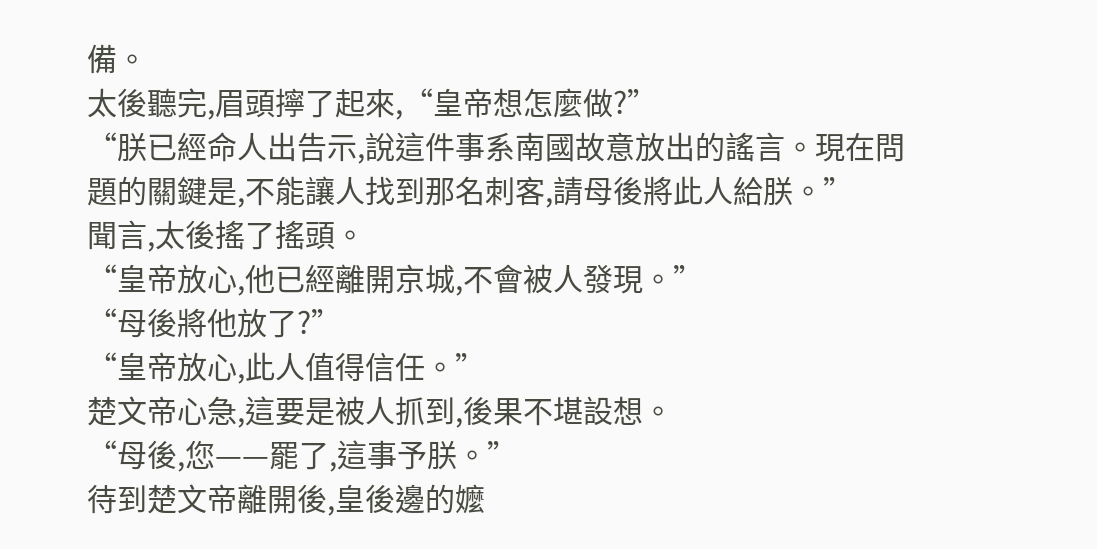備。
太後聽完,眉頭擰了起來,“皇帝想怎麼做?”
“朕已經命人出告示,說這件事系南國故意放出的謠言。現在問題的關鍵是,不能讓人找到那名刺客,請母後將此人給朕。”
聞言,太後搖了搖頭。
“皇帝放心,他已經離開京城,不會被人發現。”
“母後將他放了?”
“皇帝放心,此人值得信任。”
楚文帝心急,這要是被人抓到,後果不堪設想。
“母後,您——罷了,這事予朕。”
待到楚文帝離開後,皇後邊的嬤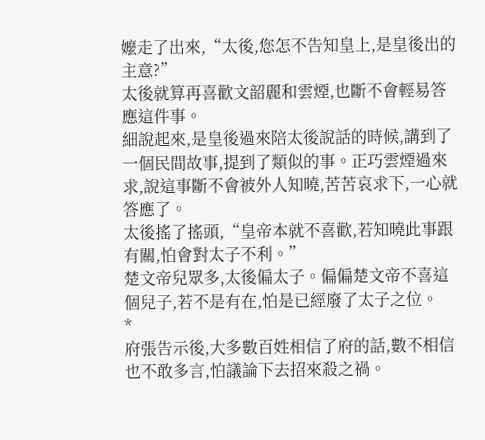嬤走了出來,“太後,您怎不告知皇上,是皇後出的主意?”
太後就算再喜歡文韶麗和雲煙,也斷不會輕易答應這件事。
細說起來,是皇後過來陪太後說話的時候,講到了一個民間故事,提到了類似的事。正巧雲煙過來求,說這事斷不會被外人知曉,苦苦哀求下,一心就答應了。
太後搖了搖頭,“皇帝本就不喜歡,若知曉此事跟有關,怕會對太子不利。”
楚文帝兒眾多,太後偏太子。偏偏楚文帝不喜這個兒子,若不是有在,怕是已經廢了太子之位。
*
府張告示後,大多數百姓相信了府的話,數不相信也不敢多言,怕議論下去招來殺之禍。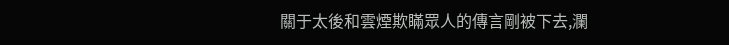關于太後和雲煙欺瞞眾人的傳言剛被下去,瀾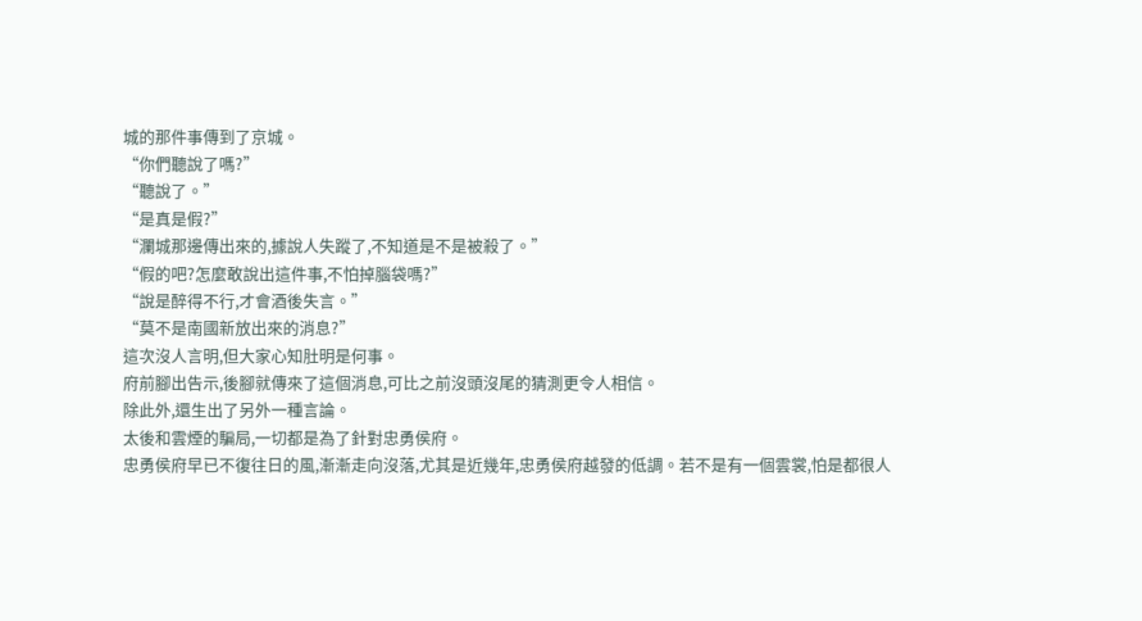城的那件事傳到了京城。
“你們聽說了嗎?”
“聽說了。”
“是真是假?”
“瀾城那邊傳出來的,據說人失蹤了,不知道是不是被殺了。”
“假的吧?怎麼敢說出這件事,不怕掉腦袋嗎?”
“說是醉得不行,才會酒後失言。”
“莫不是南國新放出來的消息?”
這次沒人言明,但大家心知肚明是何事。
府前腳出告示,後腳就傳來了這個消息,可比之前沒頭沒尾的猜測更令人相信。
除此外,還生出了另外一種言論。
太後和雲煙的騙局,一切都是為了針對忠勇侯府。
忠勇侯府早已不復往日的風,漸漸走向沒落,尤其是近幾年,忠勇侯府越發的低調。若不是有一個雲裳,怕是都很人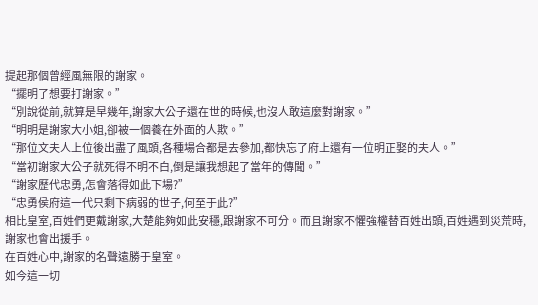提起那個曾經風無限的謝家。
“擺明了想要打謝家。”
“別說從前,就算是早幾年,謝家大公子還在世的時候,也沒人敢這麼對謝家。”
“明明是謝家大小姐,卻被一個養在外面的人欺。”
“那位文夫人上位後出盡了風頭,各種場合都是去參加,都快忘了府上還有一位明正娶的夫人。”
“當初謝家大公子就死得不明不白,倒是讓我想起了當年的傳聞。”
“謝家歷代忠勇,怎會落得如此下場?”
“忠勇侯府這一代只剩下病弱的世子,何至于此?”
相比皇室,百姓們更戴謝家,大楚能夠如此安穩,跟謝家不可分。而且謝家不懼強權替百姓出頭,百姓遇到災荒時,謝家也會出援手。
在百姓心中,謝家的名聲遠勝于皇室。
如今這一切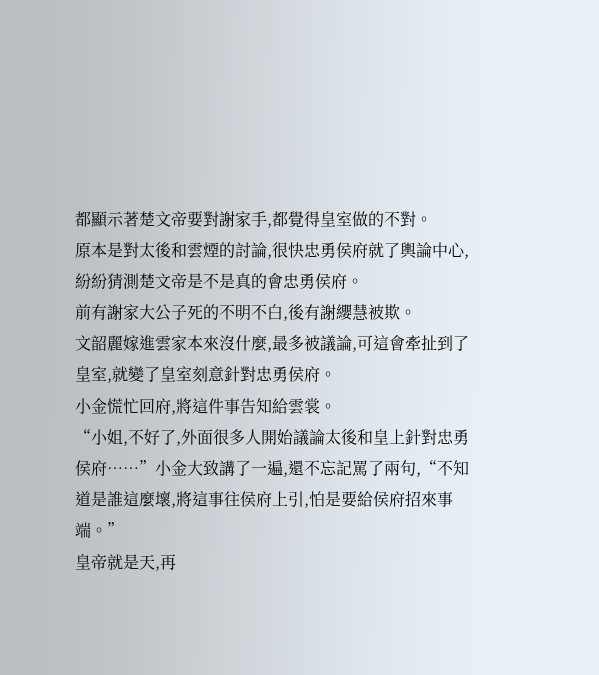都顯示著楚文帝要對謝家手,都覺得皇室做的不對。
原本是對太後和雲煙的討論,很快忠勇侯府就了輿論中心,紛紛猜測楚文帝是不是真的會忠勇侯府。
前有謝家大公子死的不明不白,後有謝纓慧被欺。
文韶麗嫁進雲家本來沒什麼,最多被議論,可這會牽扯到了皇室,就變了皇室刻意針對忠勇侯府。
小金慌忙回府,將這件事告知給雲裳。
“小姐,不好了,外面很多人開始議論太後和皇上針對忠勇侯府……”小金大致講了一遍,還不忘記罵了兩句,“不知道是誰這麼壞,將這事往侯府上引,怕是要給侯府招來事端。”
皇帝就是天,再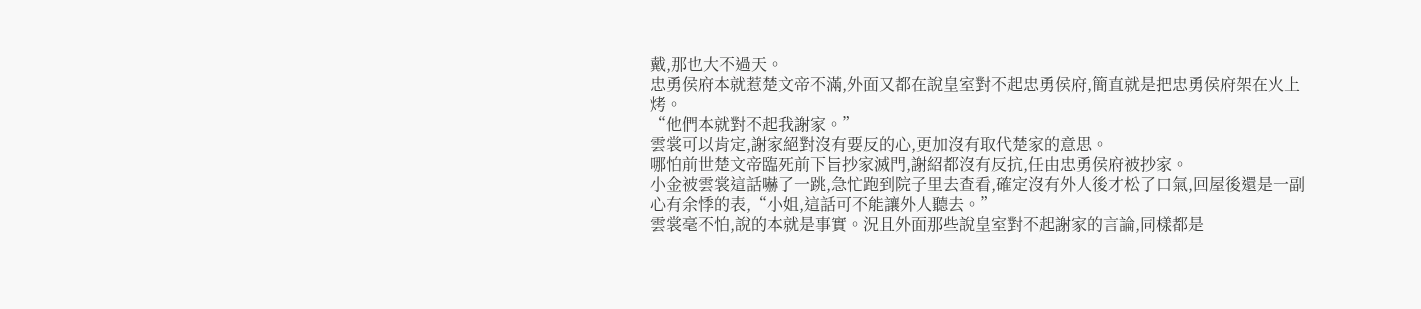戴,那也大不過天。
忠勇侯府本就惹楚文帝不滿,外面又都在說皇室對不起忠勇侯府,簡直就是把忠勇侯府架在火上烤。
“他們本就對不起我謝家。”
雲裳可以肯定,謝家絕對沒有要反的心,更加沒有取代楚家的意思。
哪怕前世楚文帝臨死前下旨抄家滅門,謝紹都沒有反抗,任由忠勇侯府被抄家。
小金被雲裳這話嚇了一跳,急忙跑到院子里去查看,確定沒有外人後才松了口氣,回屋後還是一副心有余悸的表,“小姐,這話可不能讓外人聽去。”
雲裳毫不怕,說的本就是事實。況且外面那些說皇室對不起謝家的言論,同樣都是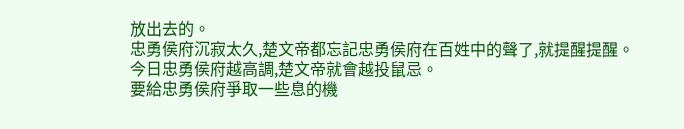放出去的。
忠勇侯府沉寂太久,楚文帝都忘記忠勇侯府在百姓中的聲了,就提醒提醒。
今日忠勇侯府越高調,楚文帝就會越投鼠忌。
要給忠勇侯府爭取一些息的機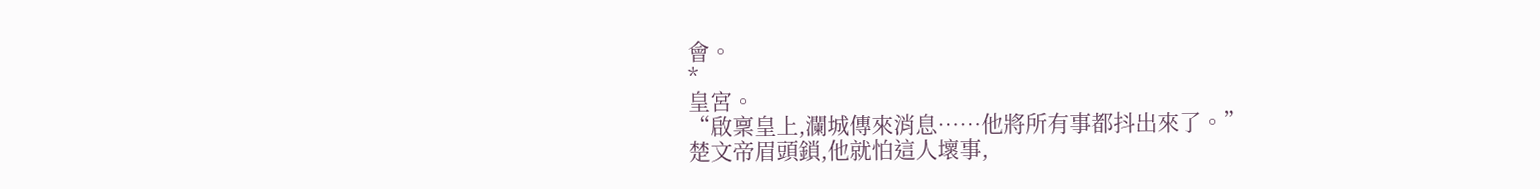會。
*
皇宮。
“啟稟皇上,瀾城傳來消息……他將所有事都抖出來了。”
楚文帝眉頭鎖,他就怕這人壞事,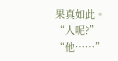果真如此。
“人呢?”
“他……”